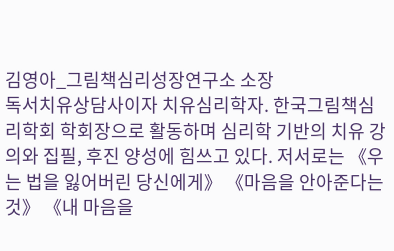김영아_그림책심리성장연구소 소장
독서치유상담사이자 치유심리학자. 한국그림책심리학회 학회장으로 활동하며 심리학 기반의 치유 강의와 집필, 후진 양성에 힘쓰고 있다. 저서로는 《우는 법을 잃어버린 당신에게》 《마음을 안아준다는 것》 《내 마음을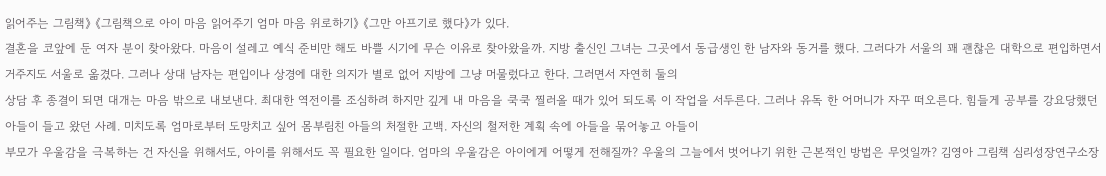읽어주는 그림책》 《그림책으로 아이 마음 읽어주기 엄마 마음 위로하기》 《그만 아프기로 했다》가 있다.
결혼을 코앞에 둔 여자 분이 찾아왔다. 마음이 설레고 예식 준비만 해도 바쁠 시기에 무슨 이유로 찾아왔을까. 지방 출신인 그녀는 그곳에서 동급생인 한 남자와 동거를 했다. 그러다가 서울의 꽤 괜찮은 대학으로 편입하면서 거주지도 서울로 옮겼다. 그러나 상대 남자는 편입이나 상경에 대한 의지가 별로 없어 지방에 그냥 머물렀다고 한다. 그러면서 자연히 둘의
상담 후 종결이 되면 대개는 마음 밖으로 내보낸다. 최대한 역전이를 조심하려 하지만 깊게 내 마음을 쿡쿡 찔러올 때가 있어 되도록 이 작업을 서두른다. 그러나 유독 한 어머니가 자꾸 떠오른다. 힘들게 공부를 강요당했던 아들이 들고 왔던 사례. 미치도록 엄마로부터 도망치고 싶어 몸부림친 아들의 처절한 고백. 자신의 철저한 계획 속에 아들을 묶어놓고 아들이
부모가 우울감을 극복하는 건 자신을 위해서도, 아이를 위해서도 꼭 필요한 일이다. 엄마의 우울감은 아이에게 어떻게 전해질까? 우울의 그늘에서 벗어나기 위한 근본적인 방법은 무엇일까? 김영아 그림책 심리성장연구소장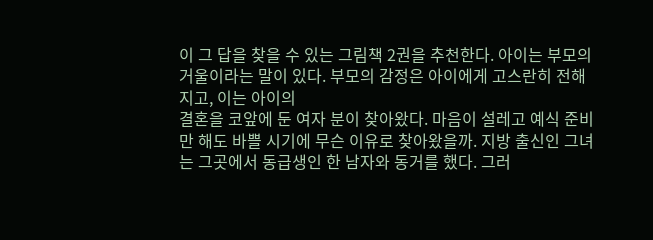이 그 답을 찾을 수 있는 그림책 2권을 추천한다. 아이는 부모의 거울이라는 말이 있다. 부모의 감정은 아이에게 고스란히 전해지고, 이는 아이의
결혼을 코앞에 둔 여자 분이 찾아왔다. 마음이 설레고 예식 준비만 해도 바쁠 시기에 무슨 이유로 찾아왔을까. 지방 출신인 그녀는 그곳에서 동급생인 한 남자와 동거를 했다. 그러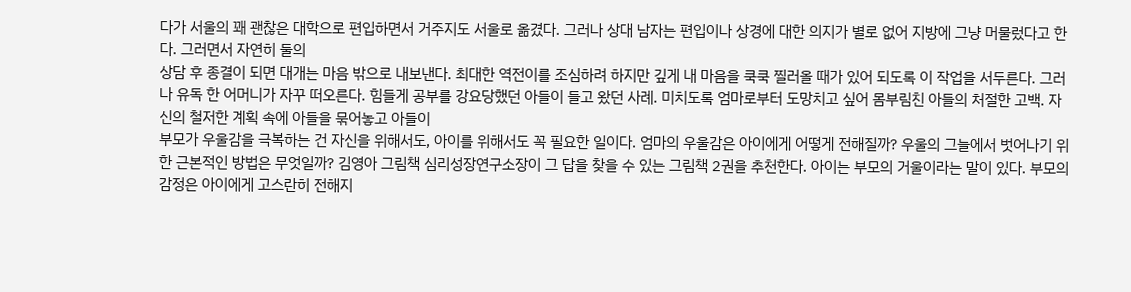다가 서울의 꽤 괜찮은 대학으로 편입하면서 거주지도 서울로 옮겼다. 그러나 상대 남자는 편입이나 상경에 대한 의지가 별로 없어 지방에 그냥 머물렀다고 한다. 그러면서 자연히 둘의
상담 후 종결이 되면 대개는 마음 밖으로 내보낸다. 최대한 역전이를 조심하려 하지만 깊게 내 마음을 쿡쿡 찔러올 때가 있어 되도록 이 작업을 서두른다. 그러나 유독 한 어머니가 자꾸 떠오른다. 힘들게 공부를 강요당했던 아들이 들고 왔던 사례. 미치도록 엄마로부터 도망치고 싶어 몸부림친 아들의 처절한 고백. 자신의 철저한 계획 속에 아들을 묶어놓고 아들이
부모가 우울감을 극복하는 건 자신을 위해서도, 아이를 위해서도 꼭 필요한 일이다. 엄마의 우울감은 아이에게 어떻게 전해질까? 우울의 그늘에서 벗어나기 위한 근본적인 방법은 무엇일까? 김영아 그림책 심리성장연구소장이 그 답을 찾을 수 있는 그림책 2권을 추천한다. 아이는 부모의 거울이라는 말이 있다. 부모의 감정은 아이에게 고스란히 전해지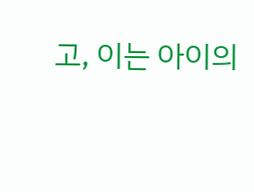고, 이는 아이의